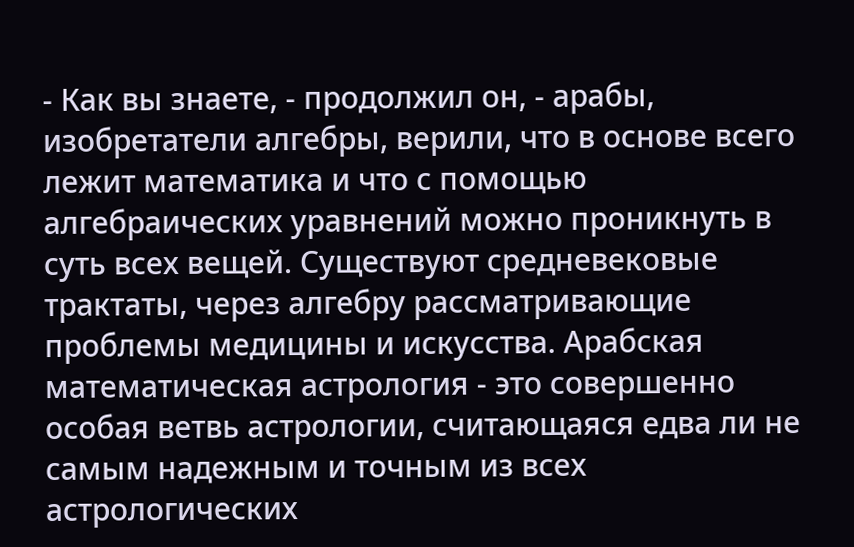- Как вы знаете, - продолжил он, - арабы, изобретатели алгебры, верили, что в основе всего лежит математика и что с помощью алгебраических уравнений можно проникнуть в суть всех вещей. Существуют средневековые трактаты, через алгебру рассматривающие проблемы медицины и искусства. Арабская математическая астрология - это совершенно особая ветвь астрологии, считающаяся едва ли не самым надежным и точным из всех астрологических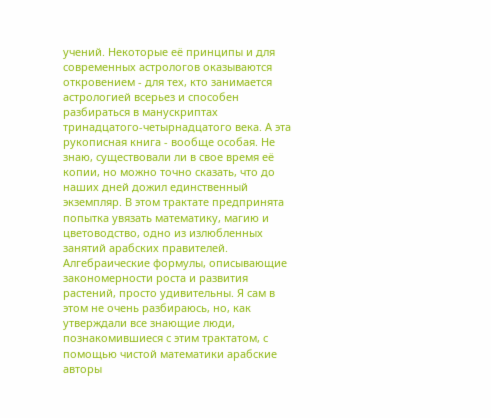учений. Некоторые её принципы и для современных астрологов оказываются откровением - для тех, кто занимается астрологией всерьез и способен разбираться в манускриптах тринадцатого-четырнадцатого века. А эта рукописная книга - вообще особая. Не знаю, существовали ли в свое время её копии, но можно точно сказать, что до наших дней дожил единственный экземпляр. В этом трактате предпринята попытка увязать математику, магию и цветоводство, одно из излюбленных занятий арабских правителей. Алгебраические формулы, описывающие закономерности роста и развития растений, просто удивительны. Я сам в этом не очень разбираюсь, но, как утверждали все знающие люди, познакомившиеся с этим трактатом, с помощью чистой математики арабские авторы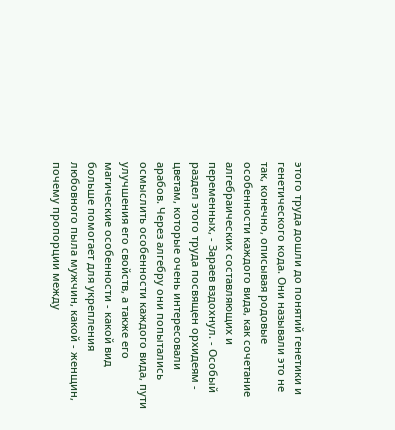этого труда дошли до понятий генетики и генетического кода. Они называли это не так, конечно, описывая родовые особенности каждого вида, как сочетание алгебраических составляющих и переменных, - Зараев вздохнул. - Особый раздел этого труда посвящен орхидеям - цветам, которые очень интересовали арабов. Через алгебру они попытались осмыслить особенности каждого вида, пути улучшения его свойств, а также его магические особенности - какой вид больше помогает для укрепления любовного пыла мужчин, какой - женщин, почему пропорции между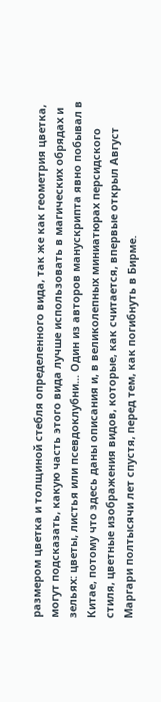размером цветка и толщиной стебля определенного вида, так же как геометрия цветка, могут подсказать, какую часть этого вида лучше использовать в магических обрядах и зельях: цветы, листья или псевдоклубни... Один из авторов манускрипта явно побывал в Китае, потому что здесь даны описания и, в великолепных миниатюрах персидского стиля, цветные изображения видов, которые, как считается, впервые открыл Август Маргари полтысячи лет спустя, перед тем, как погибнуть в Бирме.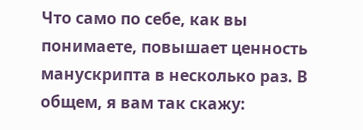Что само по себе, как вы понимаете, повышает ценность манускрипта в несколько раз. В общем, я вам так скажу: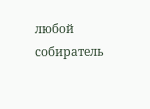любой собиратель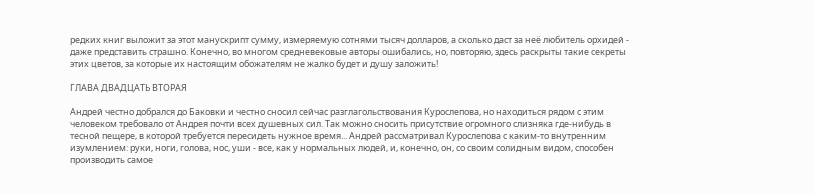редких книг выложит за этот манускрипт сумму, измеряемую сотнями тысяч долларов, а сколько даст за неё любитель орхидей - даже представить страшно. Конечно, во многом средневековые авторы ошибались, но, повторяю, здесь раскрыты такие секреты этих цветов, за которые их настоящим обожателям не жалко будет и душу заложить!

ГЛАВА ДВАДЦАТЬ ВТОРАЯ

Андрей честно добрался до Баковки и честно сносил сейчас разглагольствования Курослепова, но находиться рядом с этим человеком требовало от Андрея почти всех душевных сил. Так можно сносить присутствие огромного слизняка где-нибудь в тесной пещере, в которой требуется пересидеть нужное время... Андрей рассматривал Курослепова с каким-то внутренним изумлением: руки, ноги, голова, нос, уши - все, как у нормальных людей, и, конечно, он, со своим солидным видом, способен производить самое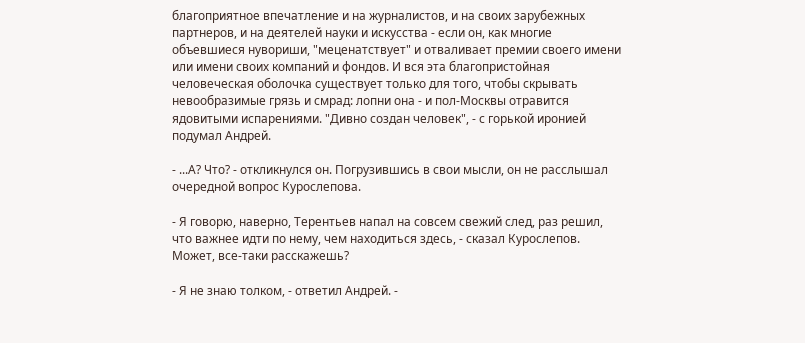благоприятное впечатление и на журналистов, и на своих зарубежных партнеров, и на деятелей науки и искусства - если он, как многие объевшиеся нувориши, "меценатствует" и отваливает премии своего имени или имени своих компаний и фондов. И вся эта благопристойная человеческая оболочка существует только для того, чтобы скрывать невообразимые грязь и смрад: лопни она - и пол-Москвы отравится ядовитыми испарениями. "Дивно создан человек", - с горькой иронией подумал Андрей.

- ...А? Что? - откликнулся он. Погрузившись в свои мысли, он не расслышал очередной вопрос Курослепова.

- Я говорю, наверно, Терентьев напал на совсем свежий след, раз решил, что важнее идти по нему, чем находиться здесь, - сказал Курослепов. Может, все-таки расскажешь?

- Я не знаю толком, - ответил Андрей. -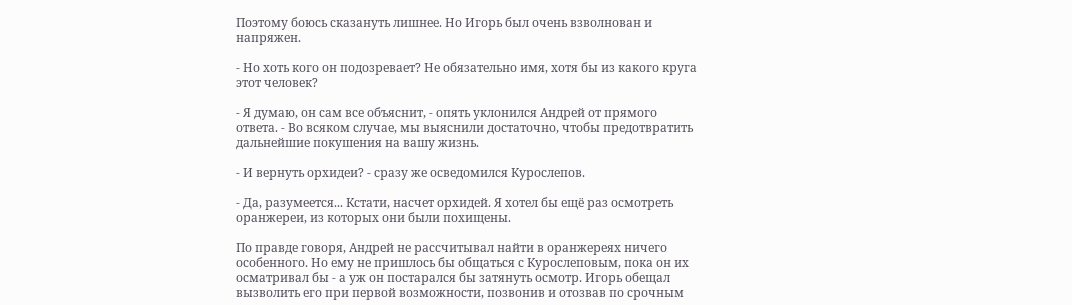Поэтому боюсь сказануть лишнее. Но Игорь был очень взволнован и напряжен.

- Но хоть кого он подозревает? Не обязательно имя, хотя бы из какого круга этот человек?

- Я думаю, он сам все объяснит, - опять уклонился Андрей от прямого ответа. - Во всяком случае, мы выяснили достаточно, чтобы предотвратить дальнейшие покушения на вашу жизнь.

- И вернуть орхидеи? - сразу же осведомился Курослепов.

- Да, разумеется... Кстати, насчет орхидей. Я хотел бы ещё раз осмотреть оранжереи, из которых они были похищены.

По правде говоря, Андрей не рассчитывал найти в оранжереях ничего особенного. Но ему не пришлось бы общаться с Курослеповым, пока он их осматривал бы - а уж он постарался бы затянуть осмотр. Игорь обещал вызволить его при первой возможности, позвонив и отозвав по срочным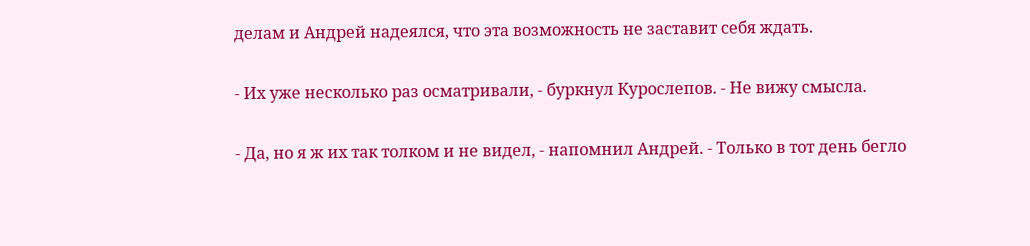делам и Андрей надеялся, что эта возможность не заставит себя ждать.

- Их уже несколько раз осматривали, - буркнул Курослепов. - Не вижу смысла.

- Да, но я ж их так толком и не видел, - напомнил Андрей. - Только в тот день бегло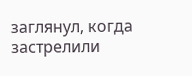заглянул, когда застрелили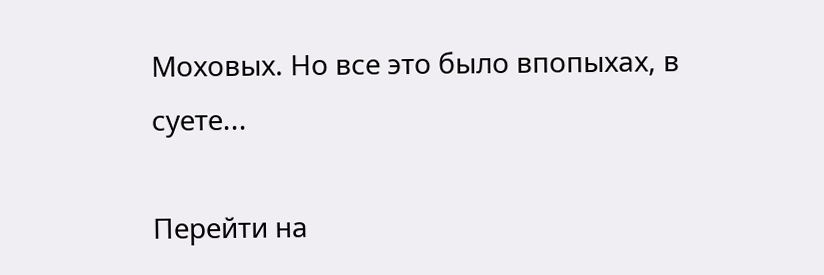Моховых. Но все это было впопыхах, в суете...

Перейти на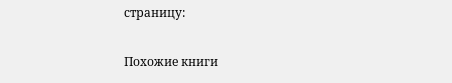страницу:

Похожие книги